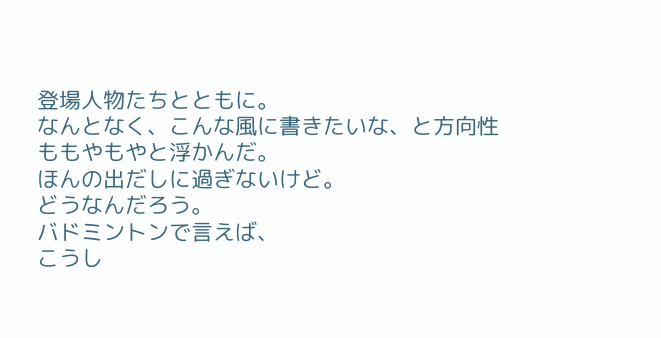登場人物たちとともに。
なんとなく、こんな風に書きたいな、と方向性ももやもやと浮かんだ。
ほんの出だしに過ぎないけど。
どうなんだろう。
バドミントンで言えば、
こうし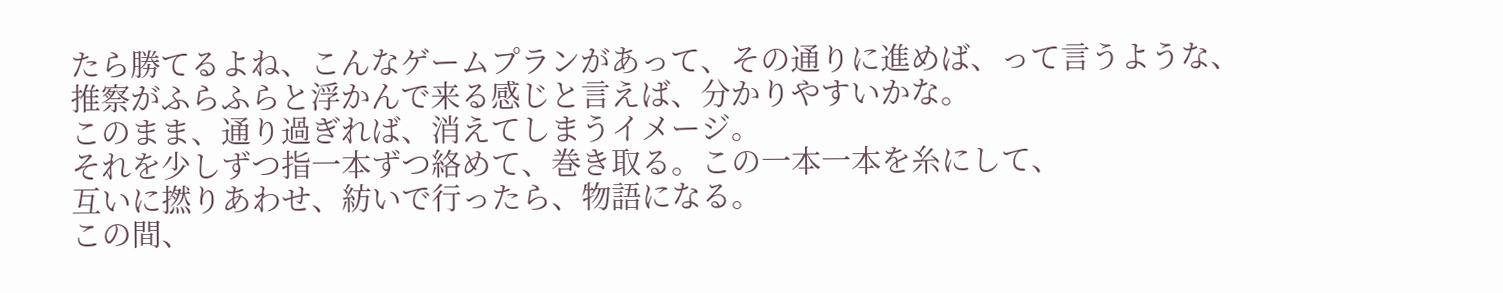たら勝てるよね、こんなゲームプランがあって、その通りに進めば、って言うような、
推察がふらふらと浮かんで来る感じと言えば、分かりやすいかな。
このまま、通り過ぎれば、消えてしまうイメージ。
それを少しずつ指一本ずつ絡めて、巻き取る。この一本一本を糸にして、
互いに撚りあわせ、紡いで行ったら、物語になる。
この間、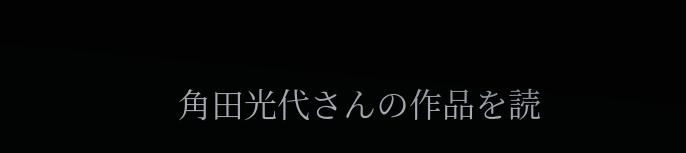角田光代さんの作品を読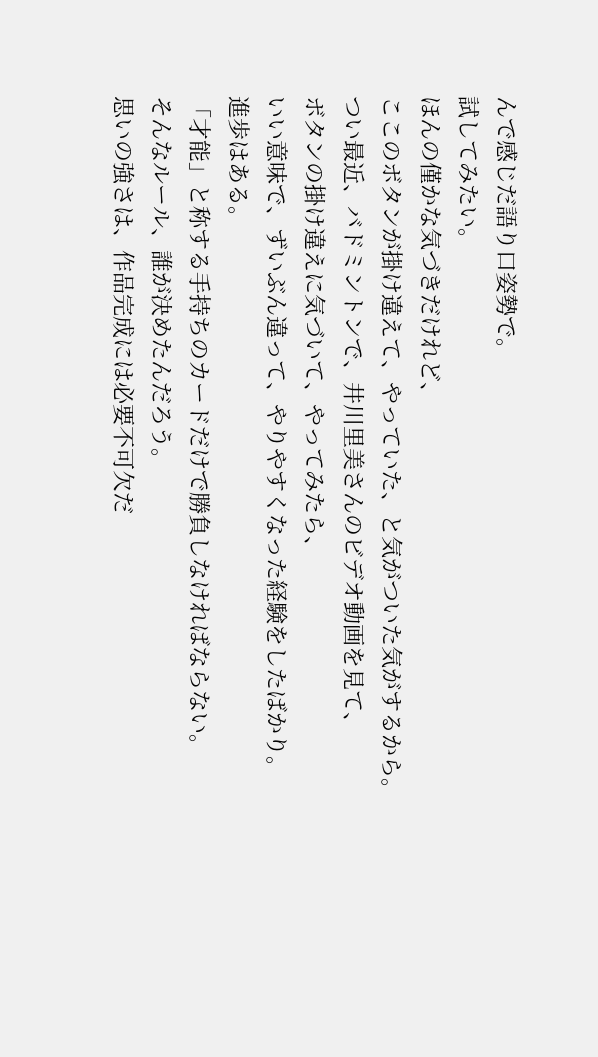んで感じだ語り口姿勢で。
試してみたい。
ほんの僅かな気づきだけれど、
ここのボタンが掛け違えて、やっていた、と気がついた気がするから。
つい最近、バドミントンで、井川里美さんのビデオ動画を見て、
ボタンの掛け違えに気づいて、やってみたら、
いい意味で、ずいぶん違って、やりやすくなった経験をしたばかり。
進歩はある。
「才能」と称する手持ちのカードだけで勝負しなければならない。
そんなルール、誰が決めたんだろう。
思いの強さは、作品完成には必要不可欠だ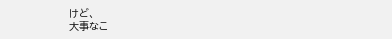けど、
大事なこ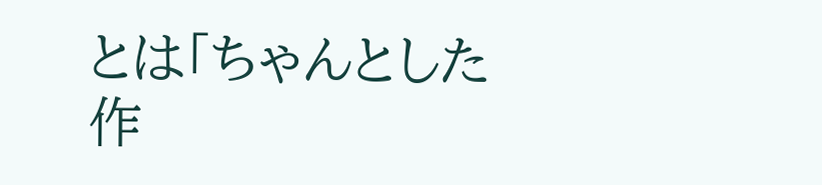とは「ちゃんとした作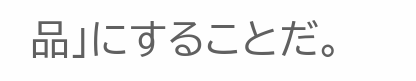品」にすることだ。